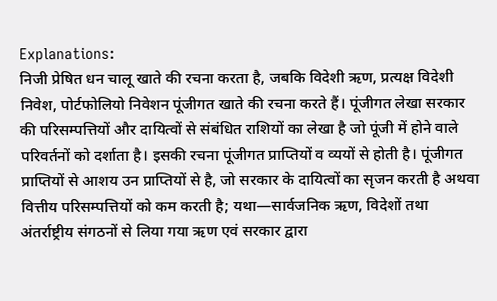Explanations:
निजी प्रेषित धन चालू खाते की रचना करता है, जबकि विदेशी ऋण, प्रत्यक्ष विदेशी निवेश, पोर्टफोलियो निवेशन पूंजीगत खाते की रचना करते हैं। पूंजीगत लेखा सरकार की परिसम्पत्तियों और दायित्वों से संबंधित राशियों का लेखा है जो पूंजी में होने वाले परिवर्तनों को दर्शाता है। इसकी रचना पूंजीगत प्राप्तियों व व्ययों से होती है। पूंजीगत प्राप्तियों से आशय उन प्राप्तियों से है, जो सरकार के दायित्वों का सृजन करती है अथवा वित्तीय परिसम्पत्तियों को कम करती है; यथा—सार्वजनिक ऋण, विदेशों तथा अंतर्राष्ट्रीय संगठनों से लिया गया ऋण एवं सरकार द्वारा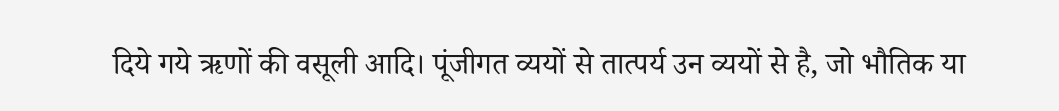दिये गये ऋणों की वसूली आदि। पूंजीगत व्ययों से तात्पर्य उन व्ययों से है, जो भौतिक या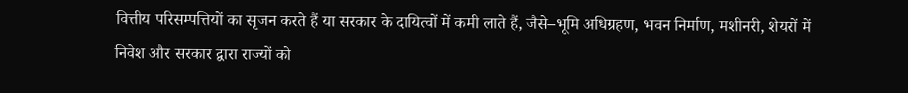वित्तीय परिसम्पत्तियों का सृजन करते हैं या सरकार के दायित्वों में कमी लाते हैं, जैसे–भूमि अधिग्रहण, भवन निर्माण, मशीनरी, शेयरों में निवेश और सरकार द्वारा राज्यों को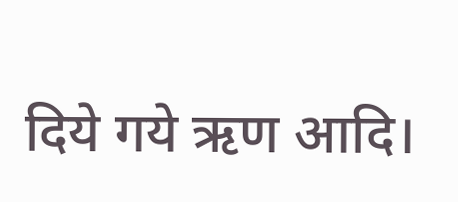दिये गये ऋण आदि।